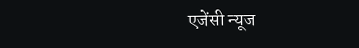एजेंसी न्यूज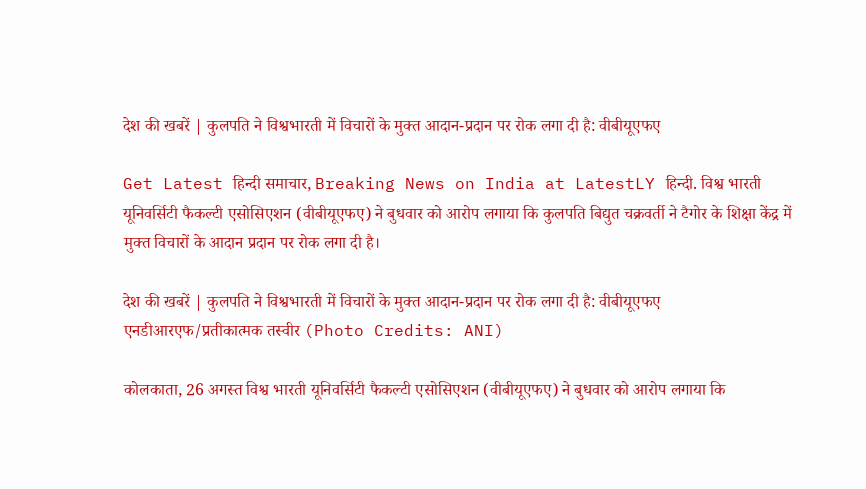देश की खबरें | कुलपति ने विश्वभारती में विचारों के मुक्त आदान-प्रदान पर रोक लगा दी है: वीबीयूएफए

Get Latest हिन्दी समाचार, Breaking News on India at LatestLY हिन्दी. विश्व भारती यूनिवर्सिटी फैकल्टी एसोसिएशन (वीबीयूएफए) ने बुधवार को आरोप लगाया कि कुलपति बिद्युत चक्रवर्ती ने टैगोर के शिक्षा केंद्र में मुक्त विचारों के आदान प्रदान पर रोक लगा दी है।

देश की खबरें | कुलपति ने विश्वभारती में विचारों के मुक्त आदान-प्रदान पर रोक लगा दी है: वीबीयूएफए
एनडीआरएफ/प्रतीकात्मक तस्वीर (Photo Credits: ANI)

कोलकाता, 26 अगस्त विश्व भारती यूनिवर्सिटी फैकल्टी एसोसिएशन (वीबीयूएफए) ने बुधवार को आरोप लगाया कि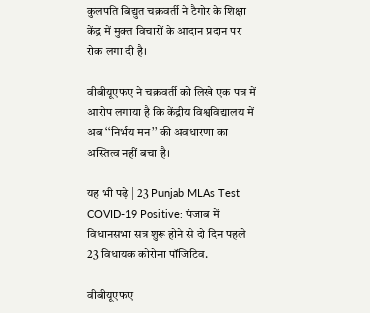कुलपति बिद्युत चक्रवर्ती ने टैगोर के शिक्षा केंद्र में मुक्त विचारों के आदान प्रदान पर रोक लगा दी है।

वीबीयूएफए ने चक्रवर्ती को लिखे एक पत्र में आरोप लगाया है कि केंद्रीय विश्वविद्यालय में अब ‘‘निर्भय मन’’ की अवधारणा का अस्तित्व नहीं बचा है।

यह भी पढ़े | 23 Punjab MLAs Test COVID-19 Positive: पंजाब में विधानसभा सत्र शुरू होने से दो दिन पहले 23 विधायक कोरोना पॉजिटिव.

वीबीयूएफए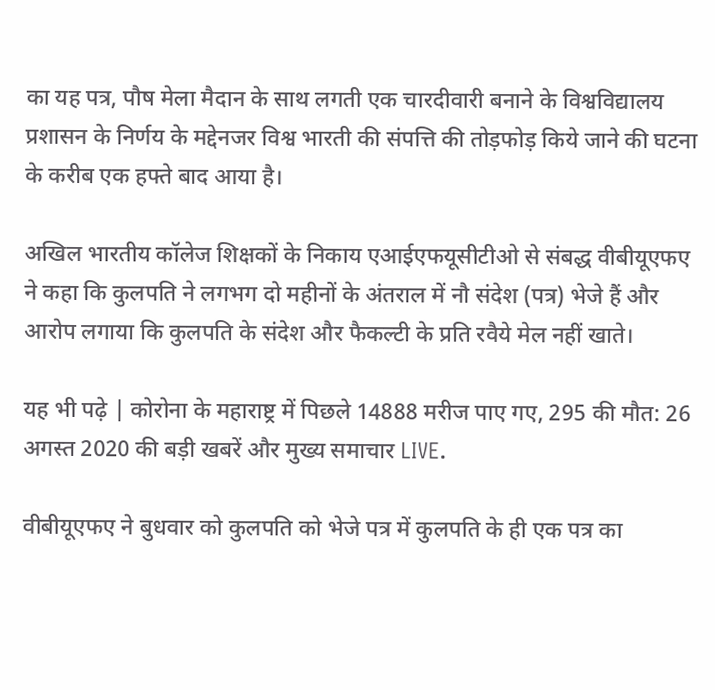का यह पत्र, पौष मेला मैदान के साथ लगती एक चारदीवारी बनाने के विश्वविद्यालय प्रशासन के निर्णय के मद्देनजर विश्व भारती की संपत्ति की तोड़फोड़ किये जाने की घटना के करीब एक हफ्ते बाद आया है।

अखिल भारतीय कॉलेज शिक्षकों के निकाय एआईएफयूसीटीओ से संबद्ध वीबीयूएफए ने कहा कि कुलपति ने लगभग दो महीनों के अंतराल में नौ संदेश (पत्र) भेजे हैं और आरोप लगाया कि कुलपति के संदेश और फैकल्टी के प्रति रवैये मेल नहीं खाते।

यह भी पढ़े | कोरोना के महाराष्ट्र में पिछले 14888 मरीज पाए गए, 295 की मौत: 26 अगस्त 2020 की बड़ी खबरें और मुख्य समाचार LIVE.

वीबीयूएफए ने बुधवार को कुलपति को भेजे पत्र में कुलपति के ही एक पत्र का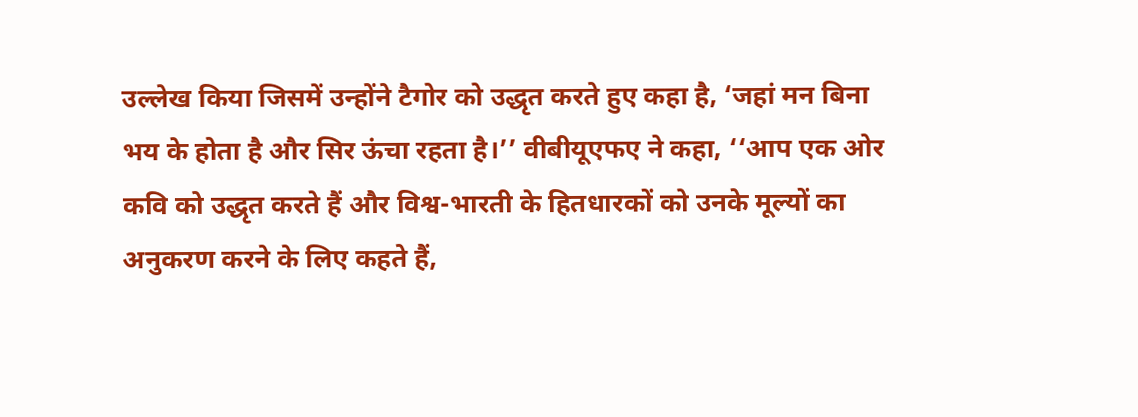उल्लेख किया जिसमें उन्होंने टैगोर को उद्धृत करते हुए कहा है, ‘जहां मन बिना भय के होता है और सिर ऊंचा रहता है।’’ वीबीयूएफए ने कहा, ‘‘आप एक ओर कवि को उद्धृत करते हैं और विश्व-भारती के हितधारकों को उनके मूल्यों का अनुकरण करने के लिए कहते हैं,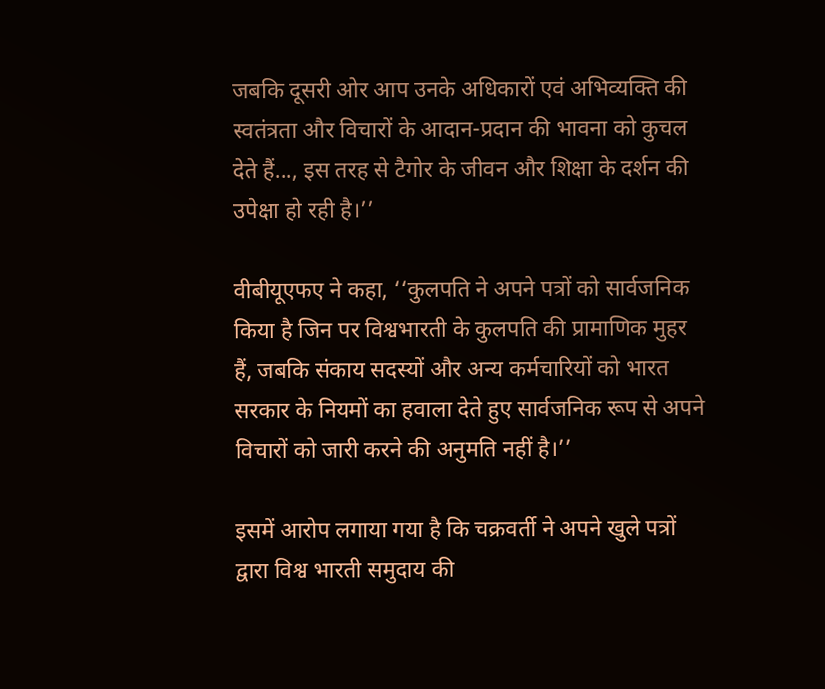जबकि दूसरी ओर आप उनके अधिकारों एवं अभिव्यक्ति की स्वतंत्रता और विचारों के आदान-प्रदान की भावना को कुचल देते हैं..., इस तरह से टैगोर के जीवन और शिक्षा के दर्शन की उपेक्षा हो रही है।’’

वीबीयूएफए ने कहा, ‘‘कुलपति ने अपने पत्रों को सार्वजनिक किया है जिन पर विश्वभारती के कुलपति की प्रामाणिक मुहर हैं, जबकि संकाय सदस्यों और अन्य कर्मचारियों को भारत सरकार के नियमों का हवाला देते हुए सार्वजनिक रूप से अपने विचारों को जारी करने की अनुमति नहीं है।’’

इसमें आरोप लगाया गया है कि चक्रवर्ती ने अपने खुले पत्रों द्वारा विश्व भारती समुदाय की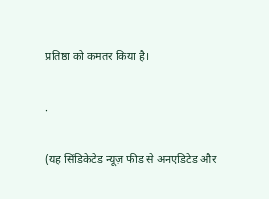प्रतिष्ठा को कमतर किया है।

.

(यह सिंडिकेटेड न्यूज़ फीड से अनएडिटेड और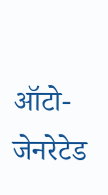ऑटो-जेनरेटेड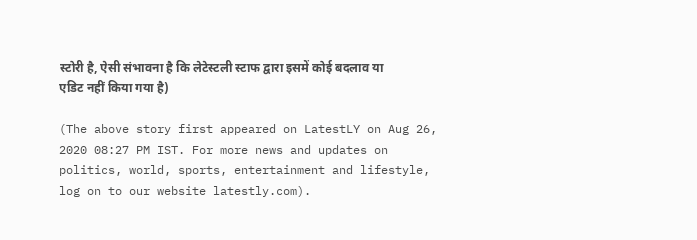स्टोरी है, ऐसी संभावना है कि लेटेस्टली स्टाफ द्वारा इसमें कोई बदलाव या एडिट नहीं किया गया है)

(The above story first appeared on LatestLY on Aug 26, 2020 08:27 PM IST. For more news and updates on politics, world, sports, entertainment and lifestyle, log on to our website latestly.com).